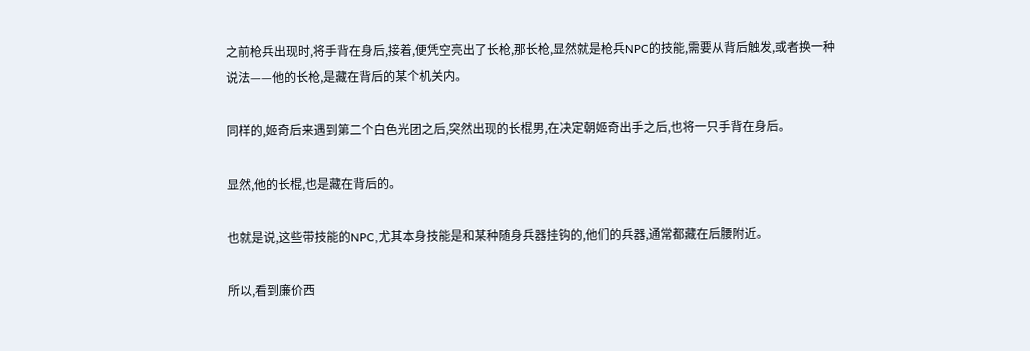之前枪兵出现时,将手背在身后,接着,便凭空亮出了长枪,那长枪,显然就是枪兵NPC的技能,需要从背后触发,或者换一种说法——他的长枪,是藏在背后的某个机关内。

同样的,姬奇后来遇到第二个白色光团之后,突然出现的长棍男,在决定朝姬奇出手之后,也将一只手背在身后。

显然,他的长棍,也是藏在背后的。

也就是说,这些带技能的NPC,尤其本身技能是和某种随身兵器挂钩的,他们的兵器,通常都藏在后腰附近。

所以,看到廉价西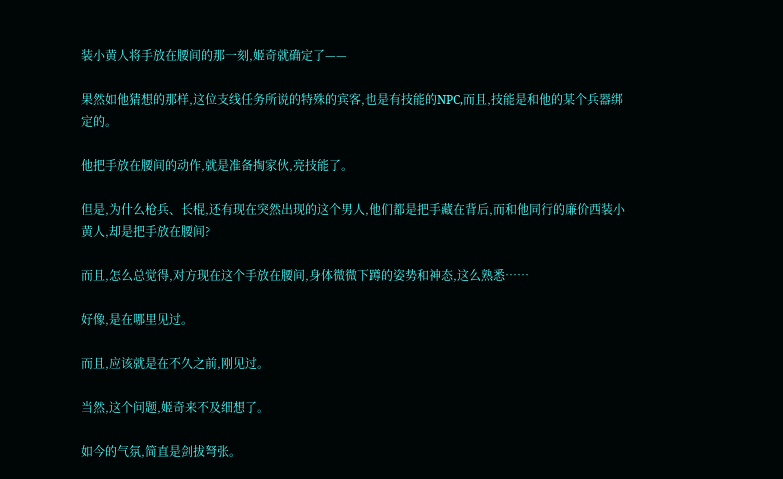装小黄人将手放在腰间的那一刻,姬奇就确定了——

果然如他猜想的那样,这位支线任务所说的特殊的宾客,也是有技能的NPC,而且,技能是和他的某个兵器绑定的。

他把手放在腰间的动作,就是准备掏家伙,亮技能了。

但是,为什么枪兵、长棍,还有现在突然出现的这个男人,他们都是把手藏在背后,而和他同行的廉价西装小黄人,却是把手放在腰间?

而且,怎么总觉得,对方现在这个手放在腰间,身体微微下蹲的姿势和神态,这么熟悉……

好像,是在哪里见过。

而且,应该就是在不久之前,刚见过。

当然,这个问题,姬奇来不及细想了。

如今的气氛,简直是剑拔弩张。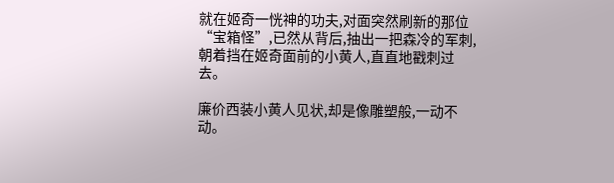就在姬奇一恍神的功夫,对面突然刷新的那位“宝箱怪”,已然从背后,抽出一把森冷的军刺,朝着挡在姬奇面前的小黄人,直直地戳刺过去。

廉价西装小黄人见状,却是像雕塑般,一动不动。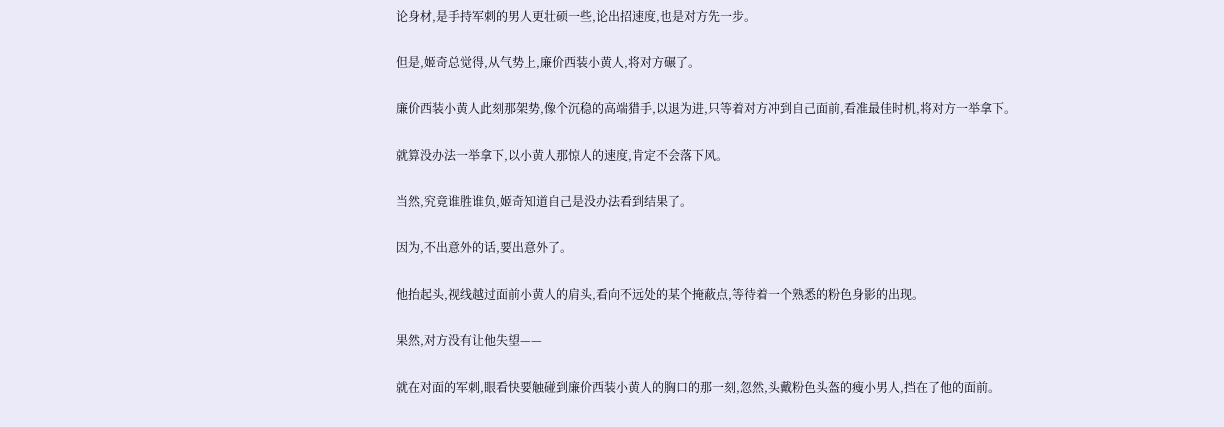论身材,是手持军刺的男人更壮硕一些,论出招速度,也是对方先一步。

但是,姬奇总觉得,从气势上,廉价西装小黄人,将对方碾了。

廉价西装小黄人此刻那架势,像个沉稳的高端猎手,以退为进,只等着对方冲到自己面前,看准最佳时机,将对方一举拿下。

就算没办法一举拿下,以小黄人那惊人的速度,肯定不会落下风。

当然,究竟谁胜谁负,姬奇知道自己是没办法看到结果了。

因为,不出意外的话,要出意外了。

他抬起头,视线越过面前小黄人的肩头,看向不远处的某个掩蔽点,等待着一个熟悉的粉色身影的出现。

果然,对方没有让他失望——

就在对面的军刺,眼看快要触碰到廉价西装小黄人的胸口的那一刻,忽然,头戴粉色头盔的瘦小男人,挡在了他的面前。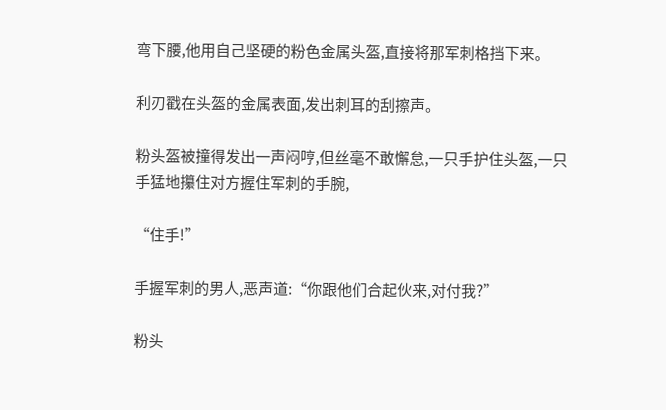弯下腰,他用自己坚硬的粉色金属头盔,直接将那军刺格挡下来。

利刃戳在头盔的金属表面,发出刺耳的刮擦声。

粉头盔被撞得发出一声闷哼,但丝毫不敢懈怠,一只手护住头盔,一只手猛地攥住对方握住军刺的手腕,

“住手!”

手握军刺的男人,恶声道:“你跟他们合起伙来,对付我?”

粉头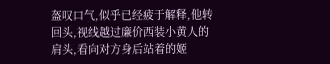盔叹口气,似乎已经疲于解释,他转回头,视线越过廉价西装小黄人的肩头,看向对方身后站着的姬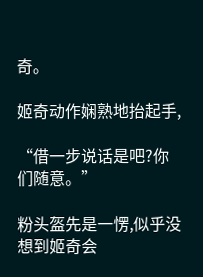奇。

姬奇动作娴熟地抬起手,

“借一步说话是吧?你们随意。”

粉头盔先是一愣,似乎没想到姬奇会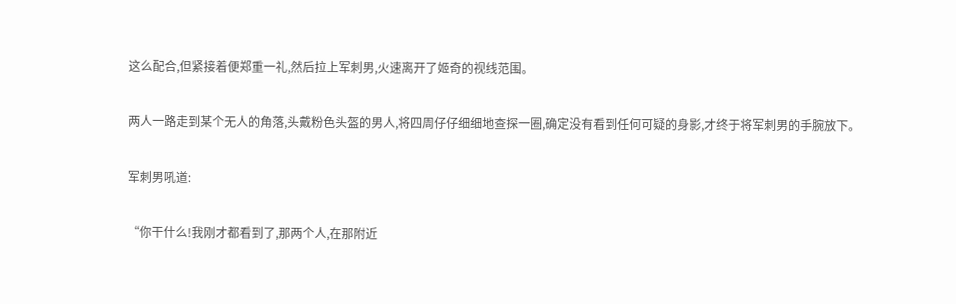这么配合,但紧接着便郑重一礼,然后拉上军刺男,火速离开了姬奇的视线范围。

两人一路走到某个无人的角落,头戴粉色头盔的男人,将四周仔仔细细地查探一圈,确定没有看到任何可疑的身影,才终于将军刺男的手腕放下。

军刺男吼道:

“你干什么!我刚才都看到了,那两个人,在那附近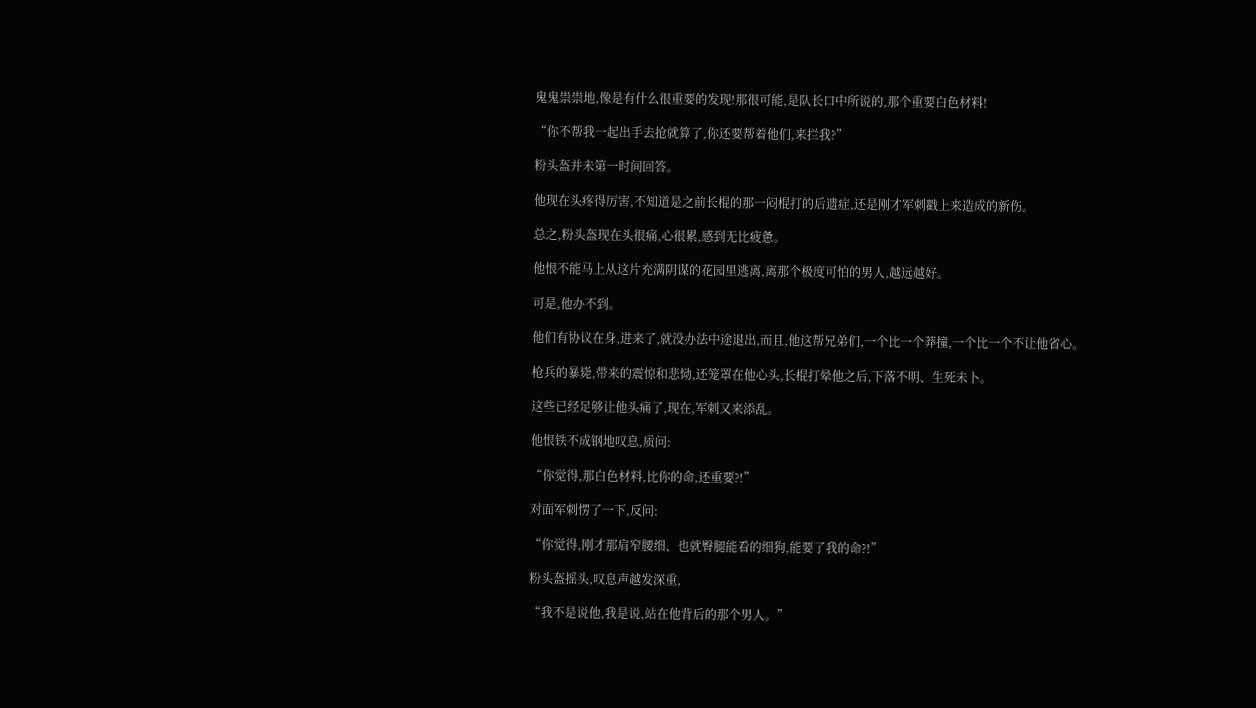鬼鬼祟祟地,像是有什么很重要的发现!那很可能,是队长口中所说的,那个重要白色材料!

“你不帮我一起出手去抢就算了,你还要帮着他们,来拦我?”

粉头盔并未第一时间回答。

他现在头疼得厉害,不知道是之前长棍的那一闷棍打的后遗症,还是刚才军刺戳上来造成的新伤。

总之,粉头盔现在头很痛,心很累,感到无比疲惫。

他恨不能马上从这片充满阴谋的花园里逃离,离那个极度可怕的男人,越远越好。

可是,他办不到。

他们有协议在身,进来了,就没办法中途退出,而且,他这帮兄弟们,一个比一个莽撞,一个比一个不让他省心。

枪兵的暴毙,带来的震惊和悲恸,还笼罩在他心头,长棍打晕他之后,下落不明、生死未卜。

这些已经足够让他头痛了,现在,军刺又来添乱。

他恨铁不成钢地叹息,质问:

“你觉得,那白色材料,比你的命,还重要?!”

对面军刺愣了一下,反问:

“你觉得,刚才那肩窄腰细、也就臀腿能看的细狗,能要了我的命?!”

粉头盔摇头,叹息声越发深重,

“我不是说他,我是说,站在他背后的那个男人。”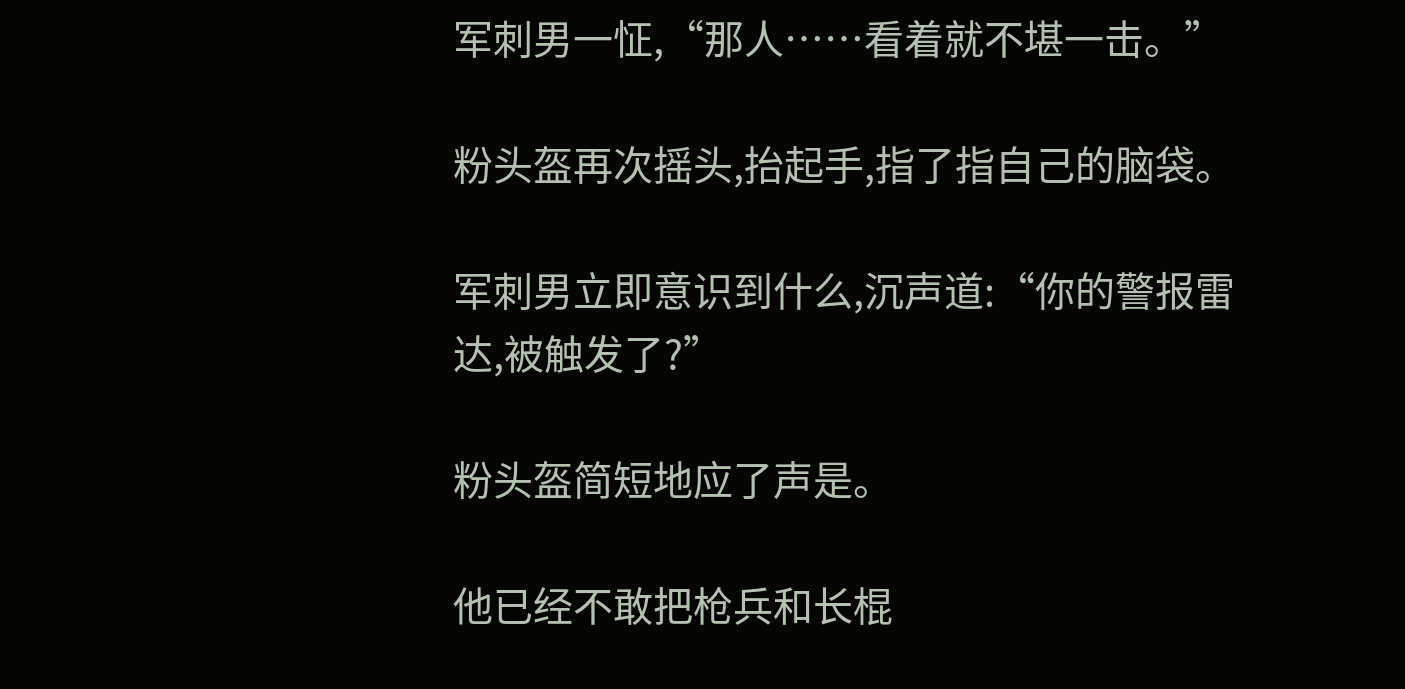军刺男一怔,“那人……看着就不堪一击。”

粉头盔再次摇头,抬起手,指了指自己的脑袋。

军刺男立即意识到什么,沉声道:“你的警报雷达,被触发了?”

粉头盔简短地应了声是。

他已经不敢把枪兵和长棍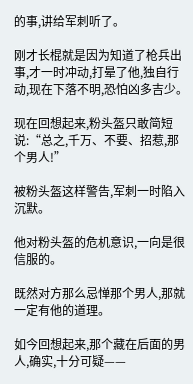的事,讲给军刺听了。

刚才长棍就是因为知道了枪兵出事,才一时冲动,打晕了他,独自行动,现在下落不明,恐怕凶多吉少。

现在回想起来,粉头盔只敢简短说:“总之,千万、不要、招惹,那个男人!”

被粉头盔这样警告,军刺一时陷入沉默。

他对粉头盔的危机意识,一向是很信服的。

既然对方那么忌惮那个男人,那就一定有他的道理。

如今回想起来,那个藏在后面的男人,确实,十分可疑——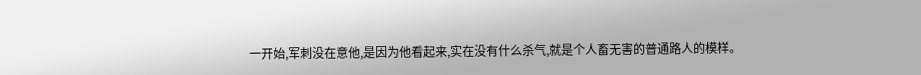一开始,军刺没在意他,是因为他看起来,实在没有什么杀气,就是个人畜无害的普通路人的模样。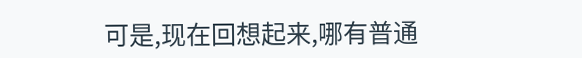可是,现在回想起来,哪有普通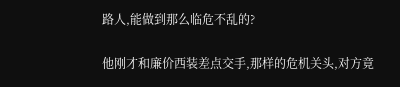路人,能做到那么临危不乱的?

他刚才和廉价西装差点交手,那样的危机关头,对方竟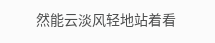然能云淡风轻地站着看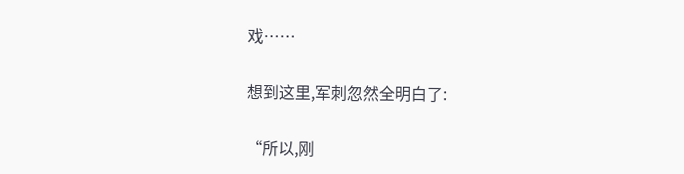戏……

想到这里,军刺忽然全明白了:

“所以,刚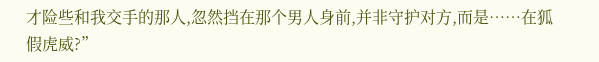才险些和我交手的那人,忽然挡在那个男人身前,并非守护对方,而是……在狐假虎威?”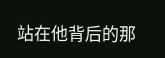站在他背后的那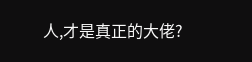人,才是真正的大佬?